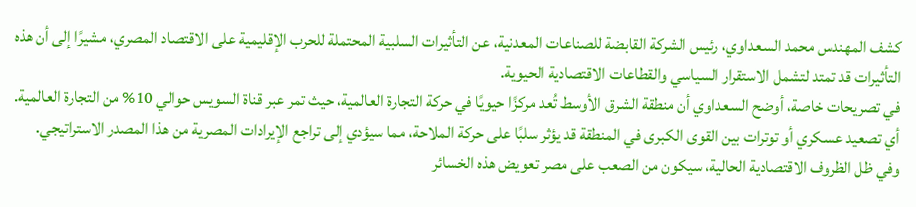كشف المهندس محمد السعداوي، رئيس الشركة القابضة للصناعات المعدنية، عن التأثيرات السلبية المحتملة للحرب الإقليمية على الاقتصاد المصري، مشيرًا إلى أن هذه التأثيرات قد تمتد لتشمل الاستقرار السياسي والقطاعات الاقتصادية الحيوية.
في تصريحات خاصة، أوضح السعداوي أن منطقة الشرق الأوسط تُعد مركزًا حيويًا في حركة التجارة العالمية، حيث تمر عبر قناة السويس حوالي 10% من التجارة العالمية. أي تصعيد عسكري أو توترات بين القوى الكبرى في المنطقة قد يؤثر سلبًا على حركة الملاحة، مما سيؤدي إلى تراجع الإيرادات المصرية من هذا المصدر الاستراتيجي. وفي ظل الظروف الاقتصادية الحالية، سيكون من الصعب على مصر تعويض هذه الخسائر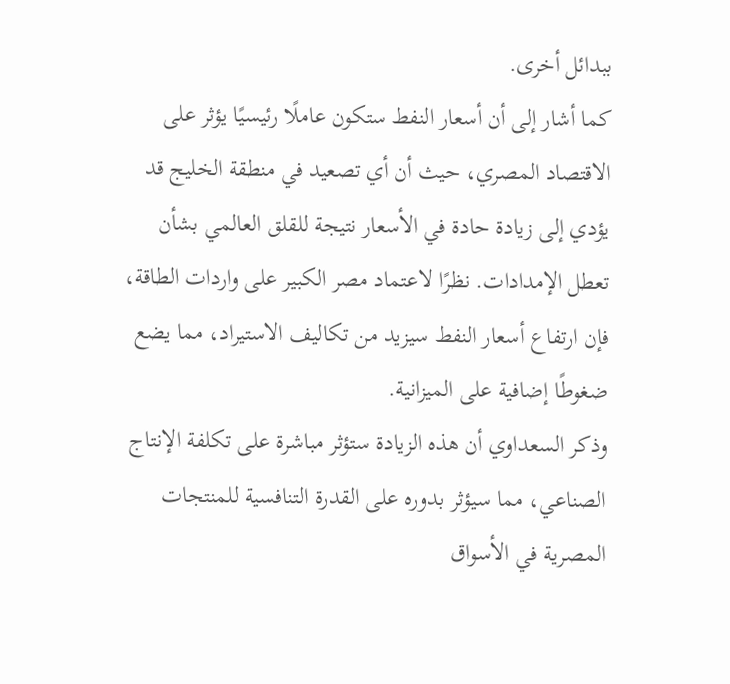ببدائل أخرى.
كما أشار إلى أن أسعار النفط ستكون عاملًا رئيسيًا يؤثر على الاقتصاد المصري، حيث أن أي تصعيد في منطقة الخليج قد يؤدي إلى زيادة حادة في الأسعار نتيجة للقلق العالمي بشأن تعطل الإمدادات. نظرًا لاعتماد مصر الكبير على واردات الطاقة، فإن ارتفاع أسعار النفط سيزيد من تكاليف الاستيراد، مما يضع ضغوطًا إضافية على الميزانية.
وذكر السعداوي أن هذه الزيادة ستؤثر مباشرة على تكلفة الإنتاج الصناعي، مما سيؤثر بدوره على القدرة التنافسية للمنتجات المصرية في الأسواق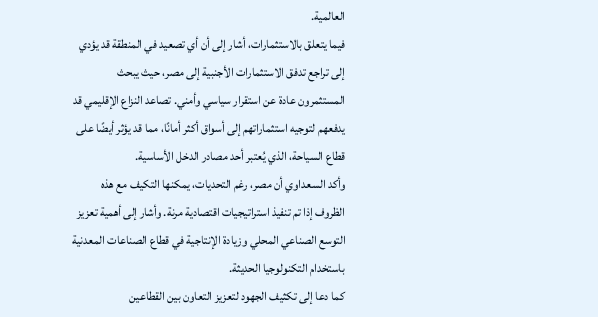العالمية.
فيما يتعلق بالاستثمارات، أشار إلى أن أي تصعيد في المنطقة قد يؤدي إلى تراجع تدفق الاستثمارات الأجنبية إلى مصر، حيث يبحث المستثمرون عادة عن استقرار سياسي وأمني. تصاعد النزاع الإقليمي قد يدفعهم لتوجيه استثماراتهم إلى أسواق أكثر أمانًا، مما قد يؤثر أيضًا على قطاع السياحة، الذي يُعتبر أحد مصادر الدخل الأساسية.
وأكد السعداوي أن مصر، رغم التحديات، يمكنها التكيف مع هذه الظروف إذا تم تنفيذ استراتيجيات اقتصادية مرنة. وأشار إلى أهمية تعزيز التوسع الصناعي المحلي وزيادة الإنتاجية في قطاع الصناعات المعدنية باستخدام التكنولوجيا الحديثة.
كما دعا إلى تكثيف الجهود لتعزيز التعاون بين القطاعين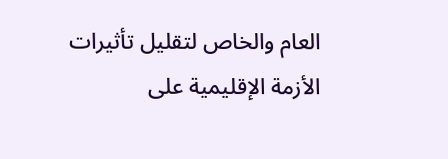العام والخاص لتقليل تأثيرات الأزمة الإقليمية على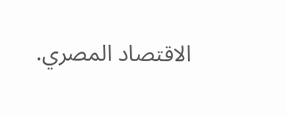الاقتصاد المصري.